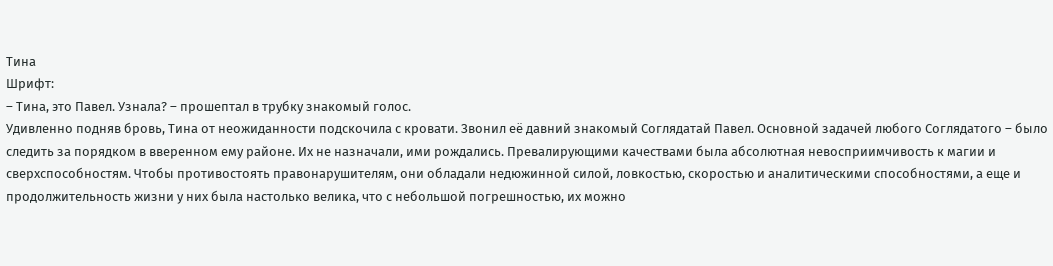Тина
Шрифт:
– Тина, это Павел. Узнала? – прошептал в трубку знакомый голос.
Удивленно подняв бровь, Тина от неожиданности подскочила с кровати. Звонил её давний знакомый Соглядатай Павел. Основной задачей любого Соглядатого – было следить за порядком в вверенном ему районе. Их не назначали, ими рождались. Превалирующими качествами была абсолютная невосприимчивость к магии и сверхспособностям. Чтобы противостоять правонарушителям, они обладали недюжинной силой, ловкостью, скоростью и аналитическими способностями, а еще и продолжительность жизни у них была настолько велика, что с небольшой погрешностью, их можно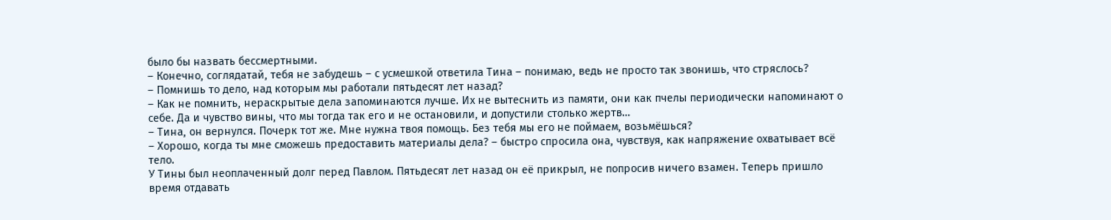было бы назвать бессмертными.
– Конечно, соглядатай, тебя не забудешь – с усмешкой ответила Тина – понимаю, ведь не просто так звонишь, что стряслось?
– Помнишь то дело, над которым мы работали пятьдесят лет назад?
– Как не помнить, нераскрытые дела запоминаются лучше. Их не вытеснить из памяти, они как пчелы периодически напоминают о себе. Да и чувство вины, что мы тогда так его и не остановили, и допустили столько жертв…
– Тина, он вернулся. Почерк тот же. Мне нужна твоя помощь. Без тебя мы его не поймаем, возьмёшься?
– Хорошо, когда ты мне сможешь предоставить материалы дела? – быстро спросила она, чувствуя, как напряжение охватывает всё тело.
У Тины был неоплаченный долг перед Павлом. Пятьдесят лет назад он её прикрыл, не попросив ничего взамен. Теперь пришло время отдавать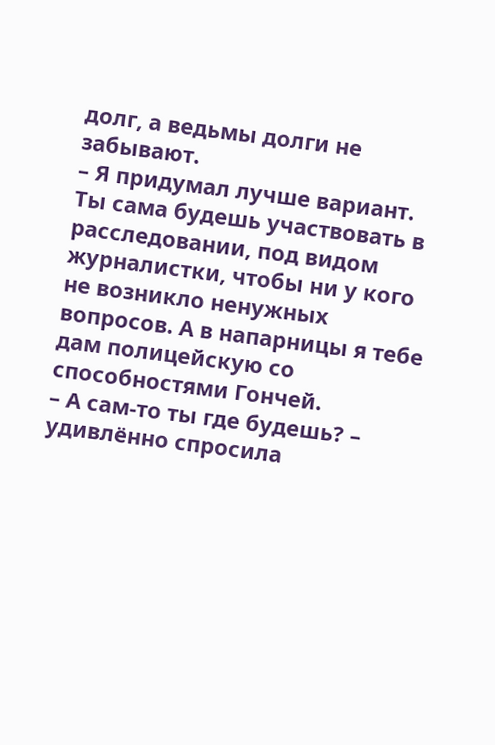долг, а ведьмы долги не забывают.
– Я придумал лучше вариант. Ты сама будешь участвовать в расследовании, под видом журналистки, чтобы ни у кого не возникло ненужных вопросов. А в напарницы я тебе дам полицейскую со способностями Гончей.
– А сам-то ты где будешь? – удивлённо спросила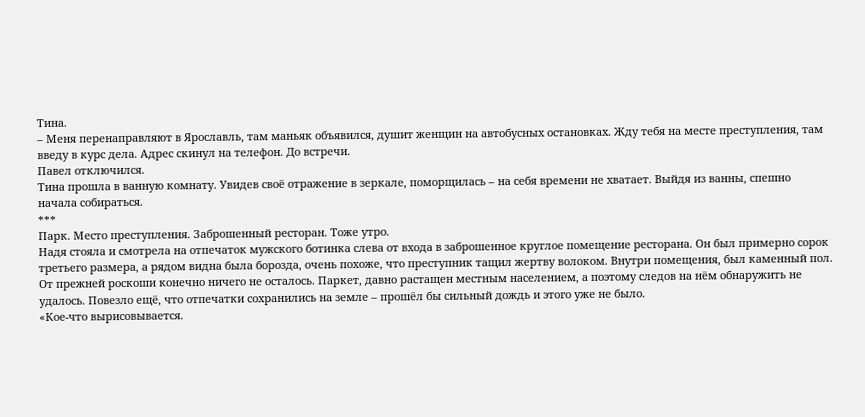Тина.
– Меня перенаправляют в Ярославль, там маньяк объявился, душит женщин на автобусных остановках. Жду тебя на месте преступления, там введу в курс дела. Адрес скинул на телефон. До встречи.
Павел отключился.
Тина прошла в ванную комнату. Увидев своё отражение в зеркале, поморщилась – на себя времени не хватает. Выйдя из ванны, спешно начала собираться.
***
Парк. Место преступления. Заброшенный ресторан. Тоже утро.
Надя стояла и смотрела на отпечаток мужского ботинка слева от входа в заброшенное круглое помещение ресторана. Он был примерно сорок третьего размера, а рядом видна была борозда, очень похоже, что преступник тащил жертву волоком. Внутри помещения, был каменный пол. От прежней роскоши конечно ничего не осталось. Паркет, давно растащен местным населением, а поэтому следов на нём обнаружить не удалось. Повезло ещё, что отпечатки сохранились на земле – прошёл бы сильный дождь и этого уже не было.
«Кое-что вырисовывается.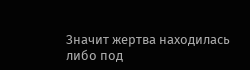Значит жертва находилась либо под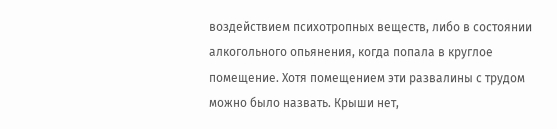воздействием психотропных веществ, либо в состоянии алкогольного опьянения, когда попала в круглое помещение. Хотя помещением эти развалины с трудом можно было назвать. Крыши нет,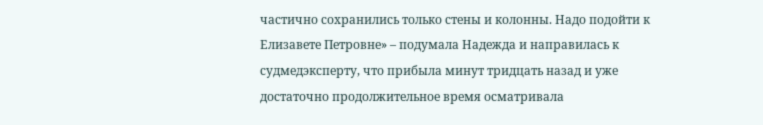частично сохранились только стены и колонны. Надо подойти к Елизавете Петровне» – подумала Надежда и направилась к судмедэксперту, что прибыла минут тридцать назад и уже достаточно продолжительное время осматривала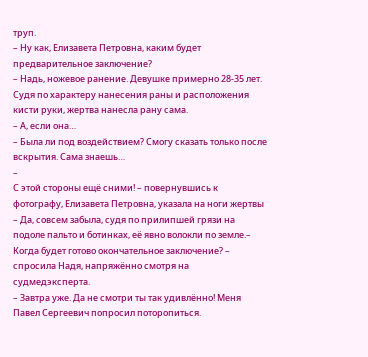труп.
– Ну как, Елизавета Петровна, каким будет предварительное заключение?
– Надь, ножевое ранение. Девушке примерно 28-35 лет. Судя по характеру нанесения раны и расположения кисти руки, жертва нанесла рану сама.
– А, если она…
– Была ли под воздействием? Смогу сказать только после вскрытия. Сама знаешь…
–
С этой стороны ещё сними! – повернувшись к фотографу, Елизавета Петровна, указала на ноги жертвы – Да, совсем забыла, судя по прилипшей грязи на подоле пальто и ботинках, её явно волокли по земле.– Когда будет готово окончательное заключение? – спросила Надя, напряжённо смотря на судмедэксперта.
– Завтра уже. Да не смотри ты так удивлённо! Меня Павел Сергеевич попросил поторопиться.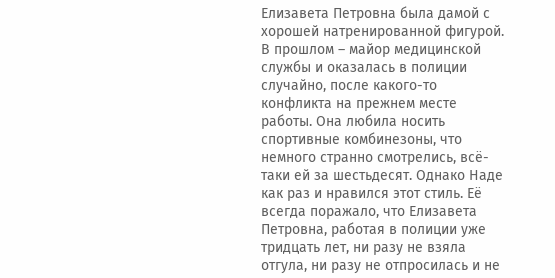Елизавета Петровна была дамой с хорошей натренированной фигурой. В прошлом – майор медицинской службы и оказалась в полиции случайно, после какого-то конфликта на прежнем месте работы. Она любила носить спортивные комбинезоны, что немного странно смотрелись, всё-таки ей за шестьдесят. Однако Наде как раз и нравился этот стиль. Её всегда поражало, что Елизавета Петровна, работая в полиции уже тридцать лет, ни разу не взяла отгула, ни разу не отпросилась и не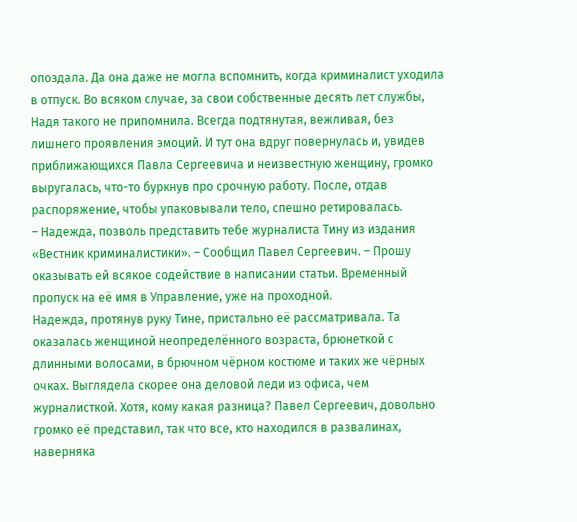опоздала. Да она даже не могла вспомнить, когда криминалист уходила в отпуск. Во всяком случае, за свои собственные десять лет службы, Надя такого не припомнила. Всегда подтянутая, вежливая, без лишнего проявления эмоций. И тут она вдруг повернулась и, увидев приближающихся Павла Сергеевича и неизвестную женщину, громко выругалась, что-то буркнув про срочную работу. После, отдав распоряжение, чтобы упаковывали тело, спешно ретировалась.
– Надежда, позволь представить тебе журналиста Тину из издания «Вестник криминалистики». – Сообщил Павел Сергеевич. – Прошу оказывать ей всякое содействие в написании статьи. Временный пропуск на её имя в Управление, уже на проходной.
Надежда, протянув руку Тине, пристально её рассматривала. Та оказалась женщиной неопределённого возраста, брюнеткой с длинными волосами, в брючном чёрном костюме и таких же чёрных очках. Выглядела скорее она деловой леди из офиса, чем журналисткой. Хотя, кому какая разница? Павел Сергеевич, довольно громко её представил, так что все, кто находился в развалинах, наверняка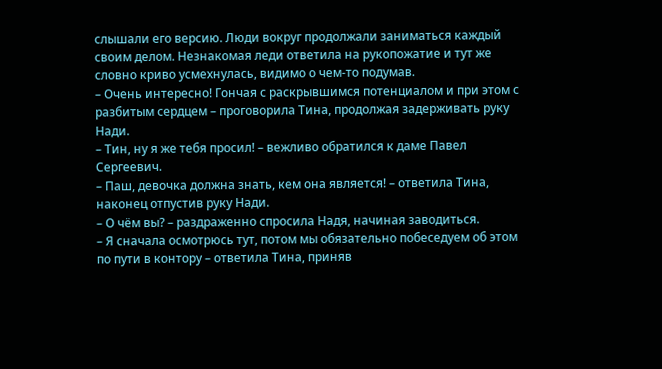слышали его версию. Люди вокруг продолжали заниматься каждый своим делом. Незнакомая леди ответила на рукопожатие и тут же словно криво усмехнулась, видимо о чем-то подумав.
– Очень интересно! Гончая с раскрывшимся потенциалом и при этом с разбитым сердцем – проговорила Тина, продолжая задерживать руку Нади.
– Тин, ну я же тебя просил! – вежливо обратился к даме Павел Сергеевич.
– Паш, девочка должна знать, кем она является! – ответила Тина, наконец отпустив руку Нади.
– О чём вы? – раздраженно спросила Надя, начиная заводиться.
– Я сначала осмотрюсь тут, потом мы обязательно побеседуем об этом по пути в контору – ответила Тина, приняв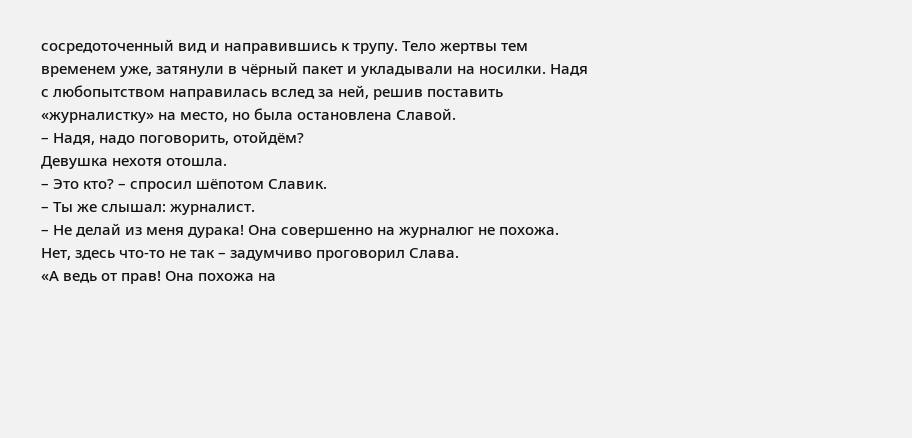сосредоточенный вид и направившись к трупу. Тело жертвы тем временем уже, затянули в чёрный пакет и укладывали на носилки. Надя с любопытством направилась вслед за ней, решив поставить «журналистку» на место, но была остановлена Славой.
– Надя, надо поговорить, отойдём?
Девушка нехотя отошла.
– Это кто? – спросил шёпотом Славик.
– Ты же слышал: журналист.
– Не делай из меня дурака! Она совершенно на журналюг не похожа. Нет, здесь что-то не так – задумчиво проговорил Слава.
«А ведь от прав! Она похожа на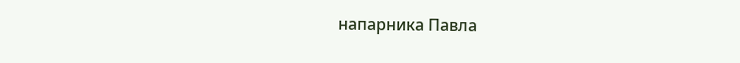напарника Павла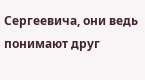Сергеевича, они ведь понимают друг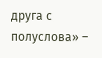друга с полуслова» –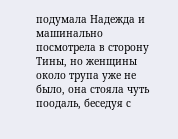подумала Надежда и машинально посмотрела в сторону Тины, но женщины около трупа уже не было, она стояла чуть поодаль, беседуя с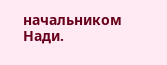начальником Нади.